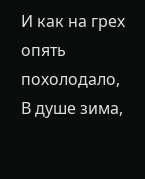И как на грех опять похолодало,
В душе зима,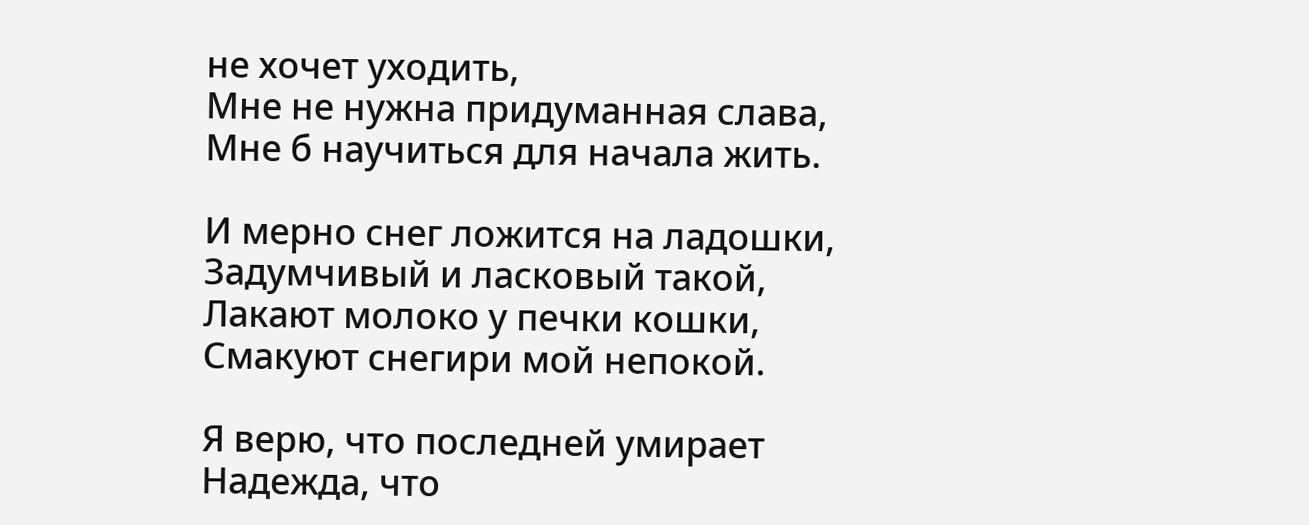не хочет уходить,
Мне не нужна придуманная слава,
Мне б научиться для начала жить.

И мерно снег ложится на ладошки,
Задумчивый и ласковый такой,
Лакают молоко у печки кошки,
Смакуют снегири мой непокой.

Я верю, что последней умирает
Надежда, что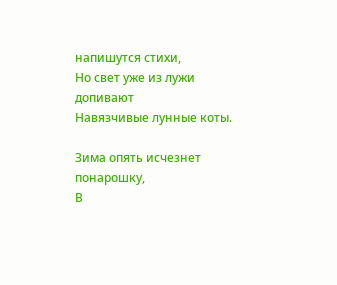напишутся стихи,
Но свет уже из лужи допивают
Навязчивые лунные коты.

Зима опять исчезнет понарошку,
В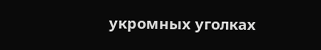укромных уголках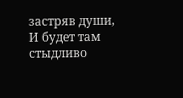застряв души,
И будет там стыдливо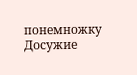понемножку
Досужие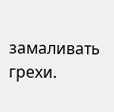замаливать грехи.